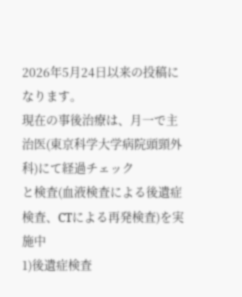2026年5月24日以来の投稿になります。
現在の事後治療は、月一で主治医(東京科学大学病院頭頸外科)にて経過チェック
と検査(血液検査による後遺症検査、CTによる再発検査)を実施中
1)後遺症検査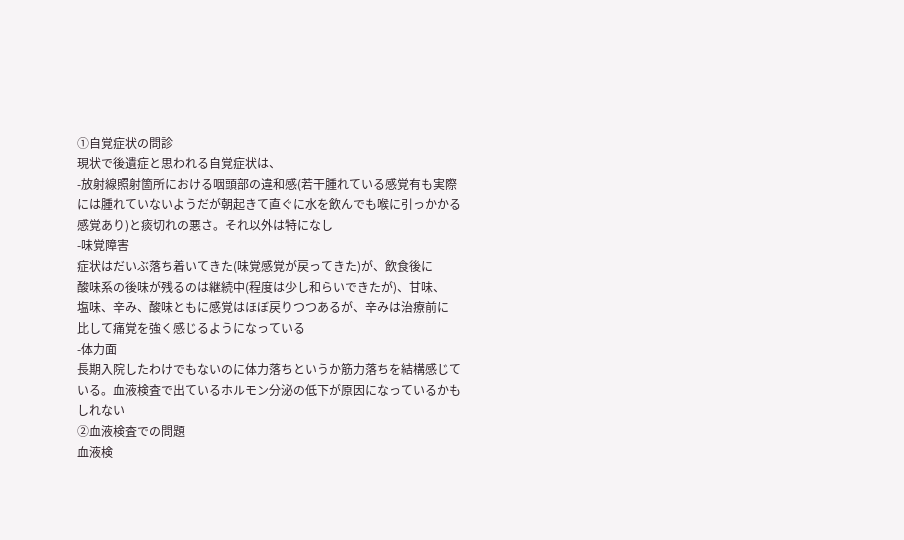①自覚症状の問診
現状で後遺症と思われる自覚症状は、
-放射線照射箇所における咽頭部の違和感(若干腫れている感覚有も実際
には腫れていないようだが朝起きて直ぐに水を飲んでも喉に引っかかる
感覚あり)と痰切れの悪さ。それ以外は特になし
-味覚障害
症状はだいぶ落ち着いてきた(味覚感覚が戻ってきた)が、飲食後に
酸味系の後味が残るのは継続中(程度は少し和らいできたが)、甘味、
塩味、辛み、酸味ともに感覚はほぼ戻りつつあるが、辛みは治療前に
比して痛覚を強く感じるようになっている
-体力面
長期入院したわけでもないのに体力落ちというか筋力落ちを結構感じて
いる。血液検査で出ているホルモン分泌の低下が原因になっているかも
しれない
②血液検査での問題
血液検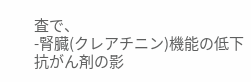査で、
-腎臓(クレアチニン)機能の低下
抗がん剤の影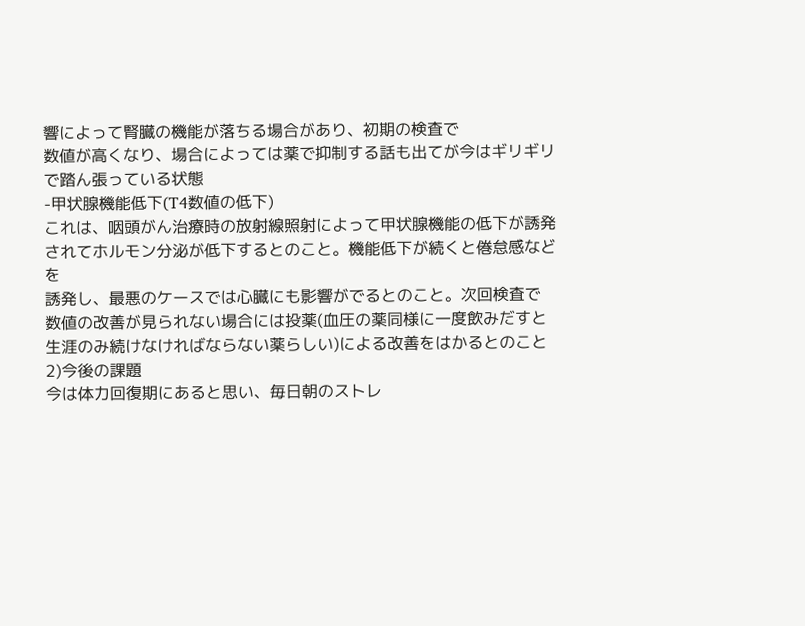響によって腎臓の機能が落ちる場合があり、初期の検査で
数値が高くなり、場合によっては薬で抑制する話も出てが今はギリギリ
で踏ん張っている状態
-甲状腺機能低下(T4数値の低下)
これは、咽頭がん治療時の放射線照射によって甲状腺機能の低下が誘発
されてホルモン分泌が低下するとのこと。機能低下が続くと倦怠感などを
誘発し、最悪のケースでは心臓にも影響がでるとのこと。次回検査で
数値の改善が見られない場合には投薬(血圧の薬同様に一度飲みだすと
生涯のみ続けなければならない薬らしい)による改善をはかるとのこと
2)今後の課題
今は体力回復期にあると思い、毎日朝のストレ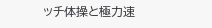ッチ体操と極力速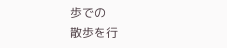歩での
散歩を行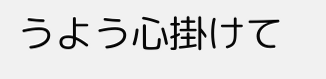うよう心掛けて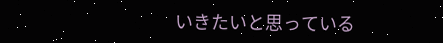いきたいと思っている